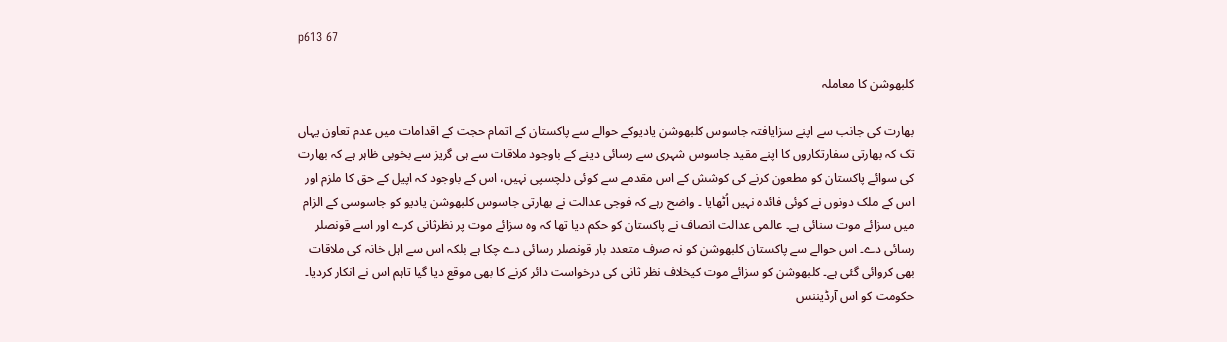p613 67

کلبھوشن کا معاملہ

بھارت کی جانب سے اپنے سزایافتہ جاسوس کلبھوشن یادیوکے حوالے سے پاکستان کے اتمام حجت کے اقدامات میں عدم تعاون یہاں تک کہ بھارتی سفارتکاروں کا اپنے مقید جاسوس شہری سے رسائی دینے کے باوجود ملاقات سے ہی گریز سے بخوبی ظاہر ہے کہ بھارت کی سوائے پاکستان کو مطعون کرنے کی کوشش کے اس مقدمے سے کوئی دلچسپی نہیں، اس کے باوجود کہ اپیل کے حق کا ملزم اور اس کے ملک دونوں نے کوئی فائدہ نہیں اُٹھایا ۔ واضح رہے کہ فوجی عدالت نے بھارتی جاسوس کلبھوشن یادیو کو جاسوسی کے الزام میں سزائے موت سنائی ہے۔ عالمی عدالت انصاف نے پاکستان کو حکم دیا تھا کہ وہ سزائے موت پر نظرثانی کرے اور اسے قونصلر رسائی دے۔ اس حوالے سے پاکستان کلبھوشن کو نہ صرف متعدد بار قونصلر رسائی دے چکا ہے بلکہ اس سے اہل خانہ کی ملاقات بھی کروائی گئی ہے۔ کلبھوشن کو سزائے موت کیخلاف نظر ثانی کی درخواست دائر کرنے کا بھی موقع دیا گیا تاہم اس نے انکار کردیا۔ حکومت کو اس آرڈیننس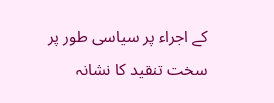کے اجراء پر سیاسی طور پر سخت تنقید کا نشانہ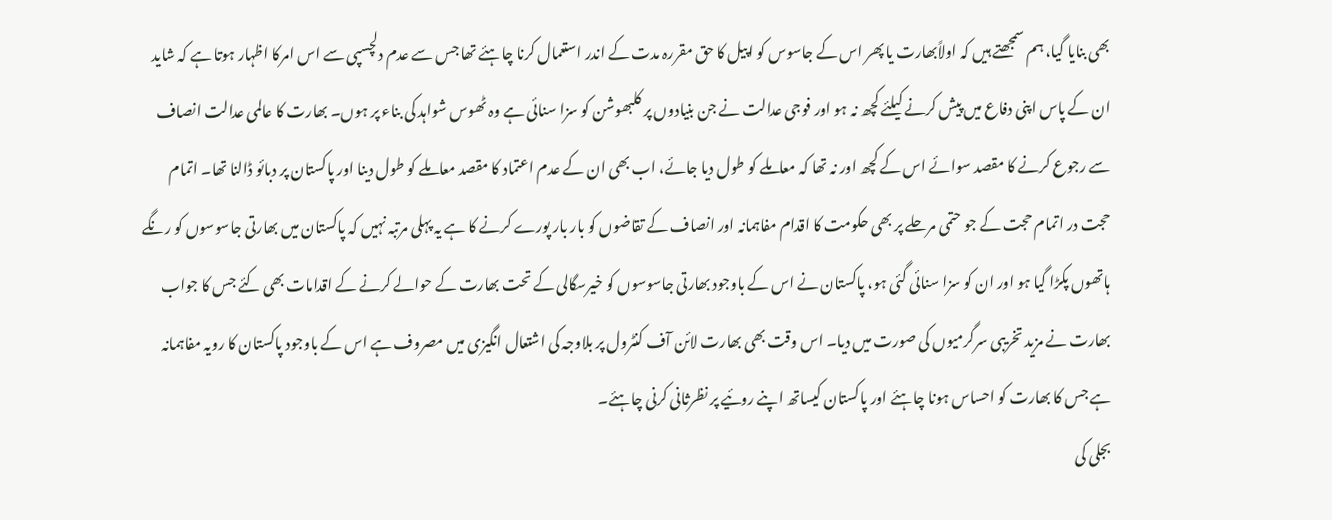بھی بنایا گیا، ہم سمجھتے ہیں کہ اولاًبھارت یا پھر اس کے جاسوس کو اپیل کا حق مقررہ مدت کے اندر استعمال کرنا چاہئے تھا جس سے عدم دلچسپی سے اس امرکا اظہار ہوتا ہے کہ شاید ان کے پاس اپنی دفاع میں پیش کرنے کیلئے کچھ نہ ہو اور فوجی عدالت نے جن بنیادوں پر کلبھوشن کو سزا سنائی ہے وہ ٹھوس شواہد کی بناء پر ہوں۔ بھارت کا عالمی عدالت انصاف سے رجوع کرنے کا مقصد سوائے اس کے کچھ اور نہ تھا کہ معاملے کو طول دیا جائے، اب بھی ان کے عدم اعتماد کا مقصد معاملے کو طول دینا اور پاکستان پر دبائو ڈالنا تھا۔ اتمام حجت در اتمام حجت کے جو حتمی مرحلے پر بھی حکومت کا اقدام مفاہمانہ اور انصاف کے تقاضوں کو بار بار پورے کرنے کا ہے یہ پہلی مرتبہ نہیں کہ پاکستان میں بھارتی جاسوسوں کو رنگے ہاتھوں پکڑا گیا ہو اور ان کو سزا سنائی گئی ہو، پاکستان نے اس کے باوجود بھارتی جاسوسوں کو خیرسگالی کے تحت بھارت کے حوالے کرنے کے اقدامات بھی کئے جس کا جواب بھارت نے مزید تخریبی سرگرمیوں کی صورت میں دیا۔ اس وقت بھی بھارت لائن آف کنٹرول پر بلاوجہ کی اشتعال انگیزی میں مصروف ہے اس کے باوجود پاکستان کا رویہ مفاہمانہ ہے جس کا بھارت کو احساس ہونا چاہئے اور پاکستان کیساتھ اپنے روئیے پر نظرثانی کرنی چاہئے۔
بجلی کی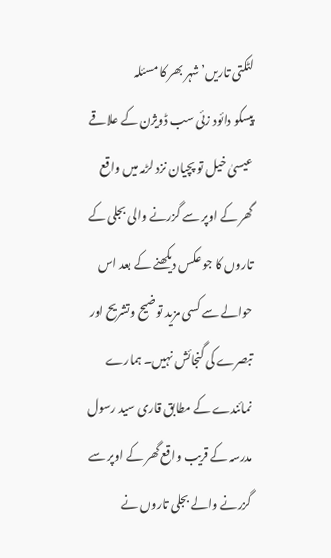لٹکتی تاریں’شہر بھر کا مسئلہ
پیسکو دائود زئی سب ڈویژن کے علاقے عیسیٰ خیل تو پچیان نزد لڑمہ میں واقع گھر کے اوپر سے گزرنے والی بجلی کے تاروں کا جو عکس دیکھنے کے بعد اس حوالے سے کسی مزید توضیح وتشریح اور تبصرے کی گنجائش نہیں۔ ہمارے نمائندے کے مطابق قاری سید رسول مدرسہ کے قریب واقع گھر کے اوپر سے گزرنے والے بجلی تاروں نے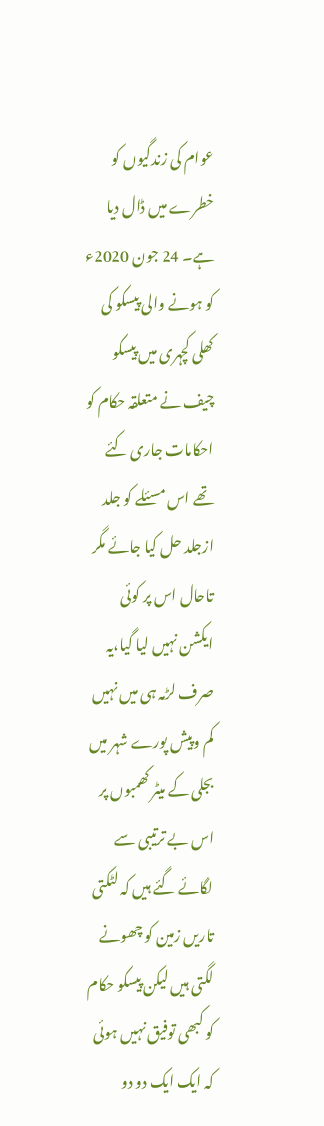عوام کی زندگیوں کو خطرے میں ڈال دیا ہے۔ 24 جون 2020ء کو ہونے والی پیسکو کی کھلی کچہری میں پیسکو چیف نے متعلقہ حکام کو احکامات جاری کئے تھے اس مسئلے کو جلد ازجلد حل کیا جائے مگر تاحال اس پر کوئی ایکشن نہیں لیا گیا،یہ صرف لڑمہ ہی میں نہیں کم وپیش پورے شہر میں بجلی کے میٹر کھمبوں پر اس بے ترتیبی سے لگائے گئے ہیں کہ لٹکتی تاریں زمین کو چھونے لگتی ہیں لیکن پیسکو حکام کو کبھی توفیق نہیں ہوئی کہ ایک ایک دو دو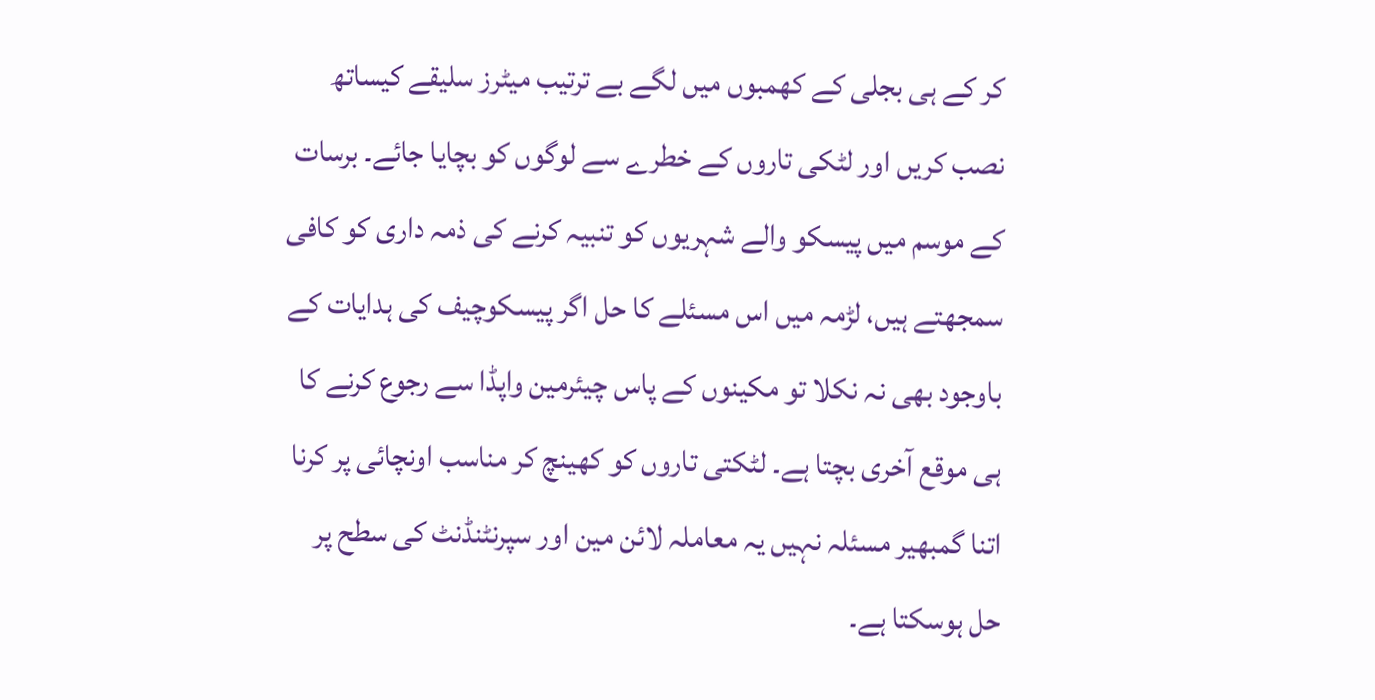کر کے ہی بجلی کے کھمبوں میں لگے بے ترتیب میٹرز سلیقے کیساتھ نصب کریں اور لٹکی تاروں کے خطرے سے لوگوں کو بچایا جائے۔ برسات کے موسم میں پیسکو والے شہریوں کو تنبیہ کرنے کی ذمہ داری کو کافی سمجھتے ہیں، لڑمہ میں اس مسئلے کا حل اگر پیسکوچیف کی ہدایات کے باوجود بھی نہ نکلا تو مکینوں کے پاس چیئرمین واپڈا سے رجوع کرنے کا ہی موقع آخری بچتا ہے۔ لٹکتی تاروں کو کھینچ کر مناسب اونچائی پر کرنا اتنا گمبھیر مسئلہ نہیں یہ معاملہ لائن مین اور سپرنٹنڈنٹ کی سطح پر حل ہوسکتا ہے۔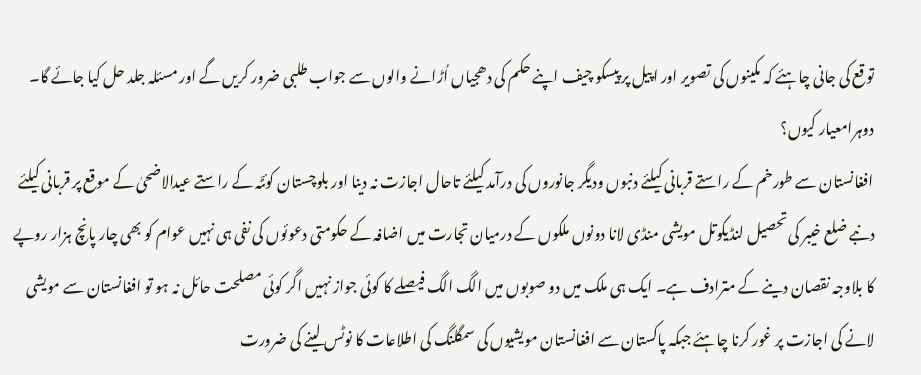توقع کی جانی چاہئے کہ مکینوں کی تصویر اور اپیل پر پیسکو چیف اپنے حکم کی دھجیاں اُڑانے والوں سے جواب طلبی ضرور کریں گے اور مسئلہ جلد حل کیا جائے گا۔
دوہرامعیار کیوں؟
افغانستان سے طورخم کے راستے قربانی کیلئے دنبوں ودیگر جانوروں کی درآمد کیلئے تاحال اجازت نہ دینا اور بلوچستان کوئٹہ کے راستے عیدالاضحیٰ کے موقع پر قربانی کیلئے دنبے ضلع خیبر کی تحصیل لنڈیکوتل مویشی منڈی لانا دونوں ملکوں کے درمیان تجارت میں اضافہ کے حکومتی دعوئوں کی نفی ہی نہیں عوام کو بھی چار پانچ ہزار روپے کا بلاوجہ نقصان دینے کے مترادف ہے۔ ایک ہی ملک میں دو صوبوں میں الگ الگ فیصلے کا کوئی جواز نہیں اگر کوئی مصلحت حائل نہ ہو تو افغانستان سے مویشی لانے کی اجازت پر غور کرنا چاہئے جبکہ پاکستان سے افغانستان مویشیوں کی سمگلنگ کی اطلاعات کا نوٹس لینے کی ضرورت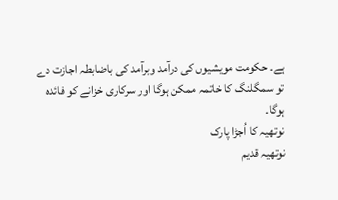ہے۔ حکومت مویشیوں کی درآمد وبرآمد کی باضابطہ اجازت دے تو سمگلنگ کا خاتمہ ممکن ہوگا اور سرکاری خزانے کو فائدہ ہوگا۔
نوتھیہ کا اُجڑا پارک
نوتھیہ قدیم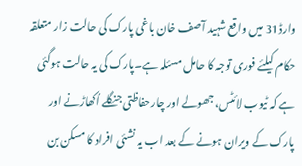وارڈ31 میں واقع شہید آصف خان باغی پارک کی حالت زار متعلقہ حکام کیلئے فوری توجہ کا حامل مسئلہ ہے۔پارک کی یہ حالت ہوگئی ہے کہ ٹیوب لائٹس،جھولے اور چارحفاظتی جنگلے اُکھاڑنے اور پارک کے ویران ہونے کے بعد اب یہ نشئی افراد کا مسکن بن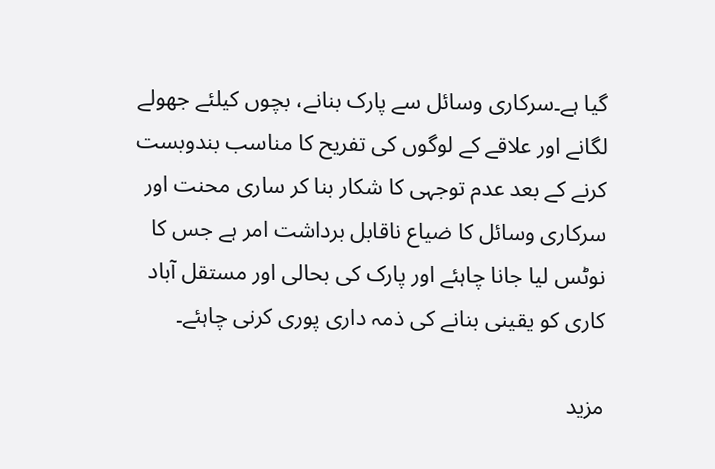گیا ہے۔سرکاری وسائل سے پارک بنانے، بچوں کیلئے جھولے لگانے اور علاقے کے لوگوں کی تفریح کا مناسب بندوبست کرنے کے بعد عدم توجہی کا شکار بنا کر ساری محنت اور سرکاری وسائل کا ضیاع ناقابل برداشت امر ہے جس کا نوٹس لیا جانا چاہئے اور پارک کی بحالی اور مستقل آباد کاری کو یقینی بنانے کی ذمہ داری پوری کرنی چاہئے۔

مزید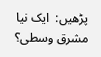پڑھیں:  ایک نیا مشرق وسطی؟